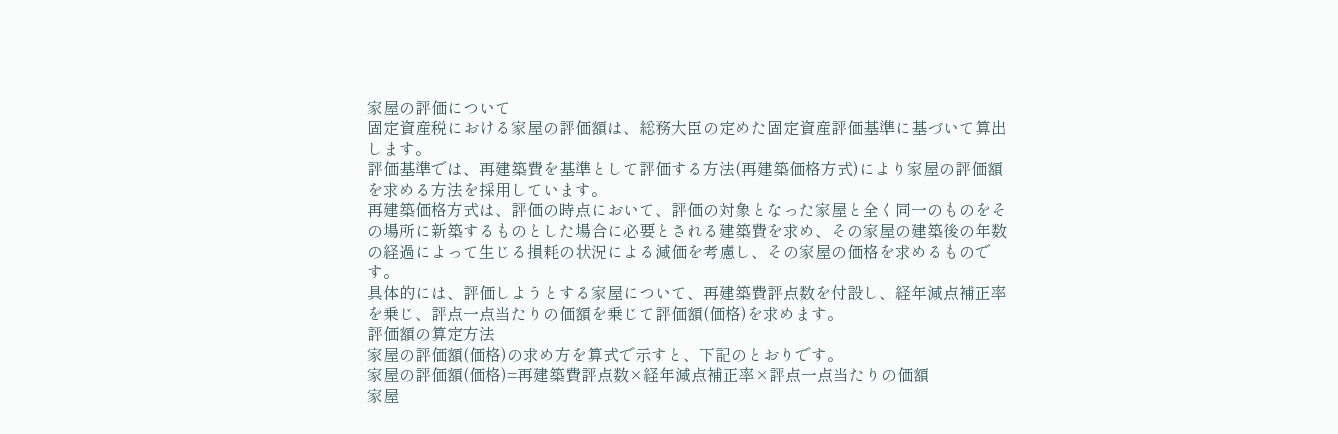家屋の評価について
固定資産税における家屋の評価額は、総務大臣の定めた固定資産評価基準に基づいて算出します。
評価基準では、再建築費を基準として評価する方法(再建築価格方式)により家屋の評価額を求める方法を採用しています。
再建築価格方式は、評価の時点において、評価の対象となった家屋と全く同一のものをその場所に新築するものとした場合に必要とされる建築費を求め、その家屋の建築後の年数の経過によって生じる損耗の状況による減価を考慮し、その家屋の価格を求めるものです。
具体的には、評価しようとする家屋について、再建築費評点数を付設し、経年減点補正率を乗じ、評点一点当たりの価額を乗じて評価額(価格)を求めます。
評価額の算定方法
家屋の評価額(価格)の求め方を算式で示すと、下記のとおりです。
家屋の評価額(価格)=再建築費評点数×経年減点補正率×評点一点当たりの価額
家屋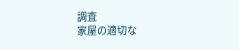調査
家屋の適切な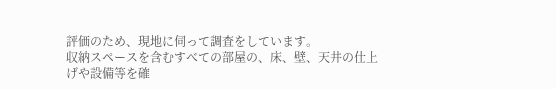評価のため、現地に伺って調査をしています。
収納スペースを含むすべての部屋の、床、壁、天井の仕上げや設備等を確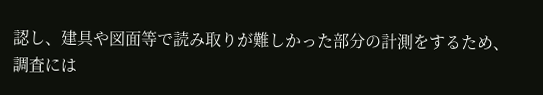認し、建具や図面等で読み取りが難しかった部分の計測をするため、調査には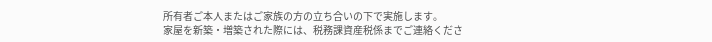所有者ご本人またはご家族の方の立ち合いの下で実施します。
家屋を新築・増築された際には、税務課資産税係までご連絡くださ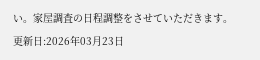い。家屋調査の日程調整をさせていただきます。
更新日:2026年03月23日